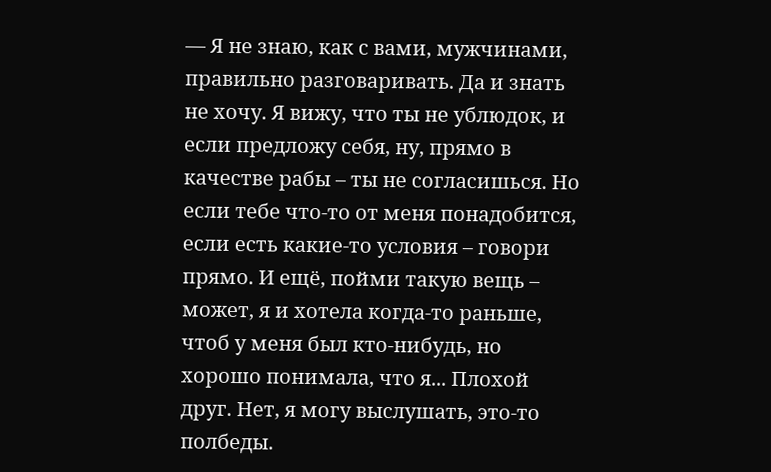— Я не знаю, как с вами, мужчинами, правильно разговаривать. Да и знать не хочу. Я вижу, что ты не ублюдок, и если предложу себя, ну, прямо в качестве рабы – ты не согласишься. Но если тебе что-то от меня понадобится, если есть какие-то условия – говори прямо. И ещё, пойми такую вещь – может, я и хотела когда-то раньше, чтоб у меня был кто-нибудь, но хорошо понимала, что я... Плохой друг. Нет, я могу выслушать, это-то полбеды.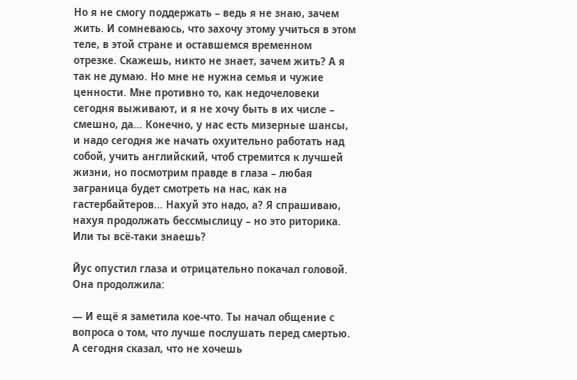Но я не смогу поддержать – ведь я не знаю, зачем жить. И сомневаюсь, что захочу этому учиться в этом теле, в этой стране и оставшемся временном отрезке. Скажешь, никто не знает, зачем жить? А я так не думаю. Но мне не нужна семья и чужие ценности. Мне противно то, как недочеловеки сегодня выживают, и я не хочу быть в их числе – смешно, да... Конечно, у нас есть мизерные шансы, и надо сегодня же начать охуительно работать над собой, учить английский, чтоб стремится к лучшей жизни, но посмотрим правде в глаза – любая заграница будет смотреть на нас, как на гастербайтеров... Нахуй это надо, а? Я спрашиваю, нахуя продолжать бессмыслицу – но это риторика. Или ты всё-таки знаешь?

Йус опустил глаза и отрицательно покачал головой. Она продолжила:

— И ещё я заметила кое-что. Ты начал общение с вопроса о том, что лучше послушать перед смертью. А сегодня сказал, что не хочешь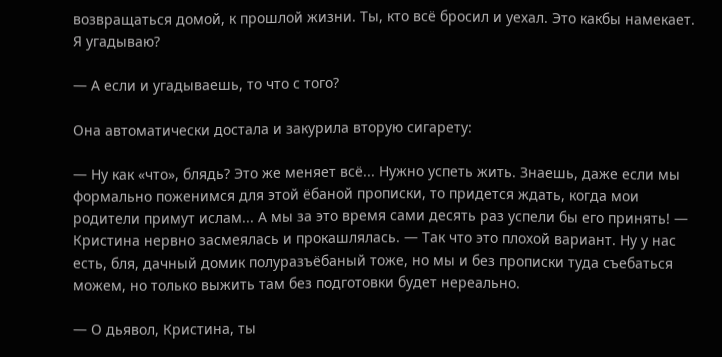возвращаться домой, к прошлой жизни. Ты, кто всё бросил и уехал. Это какбы намекает. Я угадываю?

— А если и угадываешь, то что с того?

Она автоматически достала и закурила вторую сигарету:

— Ну как «что», блядь? Это же меняет всё... Нужно успеть жить. Знаешь, даже если мы формально поженимся для этой ёбаной прописки, то придется ждать, когда мои родители примут ислам... А мы за это время сами десять раз успели бы его принять! — Кристина нервно засмеялась и прокашлялась. — Так что это плохой вариант. Ну у нас есть, бля, дачный домик полуразъёбаный тоже, но мы и без прописки туда съебаться можем, но только выжить там без подготовки будет нереально.

— О дьявол, Кристина, ты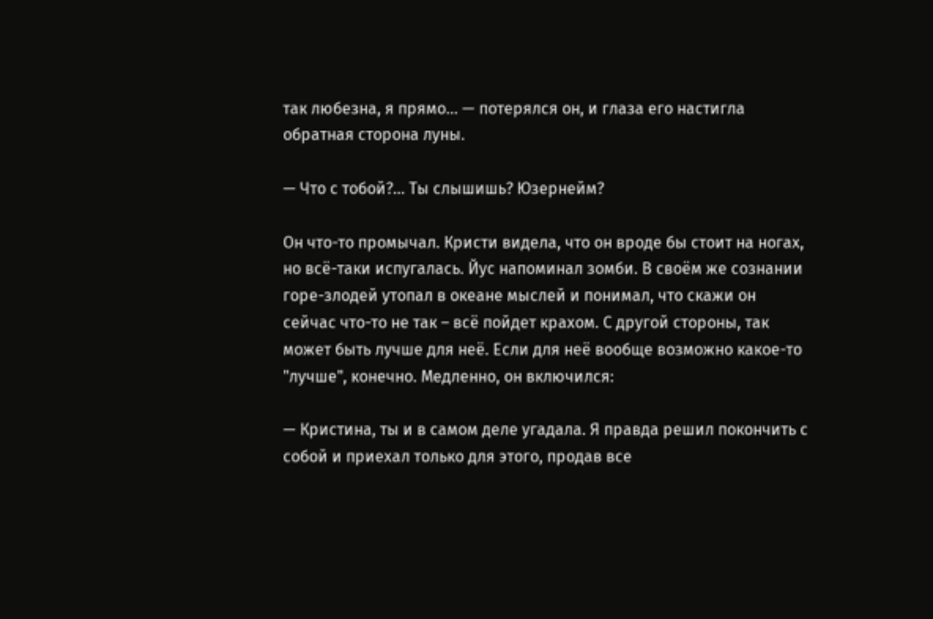так любезна, я прямо... — потерялся он, и глаза его настигла обратная сторона луны.

— Что с тобой?... Ты слышишь? Юзернейм?

Он что-то промычал. Кристи видела, что он вроде бы стоит на ногах, но всё-таки испугалась. Йус напоминал зомби. В своём же сознании горе-злодей утопал в океане мыслей и понимал, что скажи он сейчас что-то не так – всё пойдет крахом. С другой стороны, так может быть лучше для неё. Если для неё вообще возможно какое-то "лучше", конечно. Медленно, он включился:

— Кристина, ты и в самом деле угадала. Я правда решил покончить с собой и приехал только для этого, продав все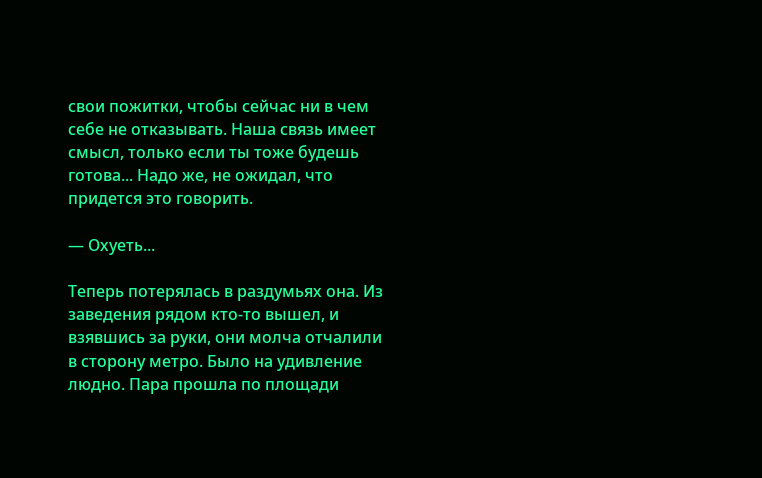свои пожитки, чтобы сейчас ни в чем себе не отказывать. Наша связь имеет смысл, только если ты тоже будешь готова... Надо же, не ожидал, что придется это говорить.

— Охуеть...

Теперь потерялась в раздумьях она. Из заведения рядом кто-то вышел, и взявшись за руки, они молча отчалили в сторону метро. Было на удивление людно. Пара прошла по площади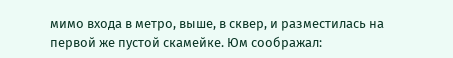мимо входа в метро, выше, в сквер, и разместилась на первой же пустой скамейке. Юм соображал: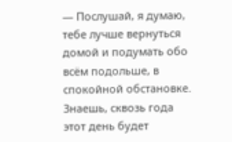— Послушай, я думаю, тебе лучше вернуться домой и подумать обо всём подольше, в спокойной обстановке. Знаешь, сквозь года этот день будет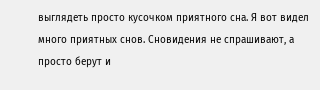выглядеть просто кусочком приятного сна. Я вот видел много приятных снов. Сновидения не спрашивают, а просто берут и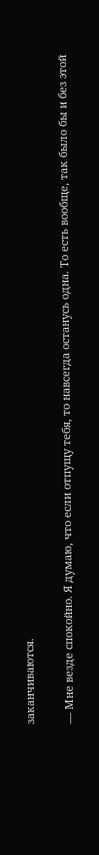заканчиваются.

— Мне везде спокойно. Я думаю, что если отпущу тебя, то навсегда останусь одна. То есть вообще, так было бы и без этой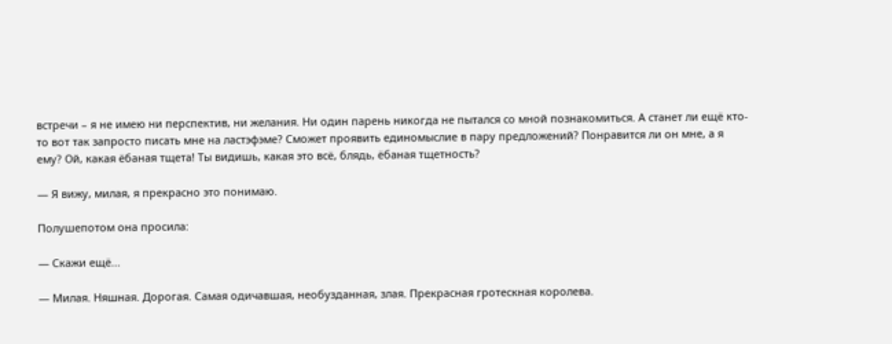встречи – я не имею ни перспектив, ни желания. Ни один парень никогда не пытался со мной познакомиться. А станет ли ещё кто-то вот так запросто писать мне на ластэфэме? Сможет проявить единомыслие в пару предложений? Понравится ли он мне, а я ему? Ой, какая ёбаная тщета! Ты видишь, какая это всё, блядь, ёбаная тщетность?

— Я вижу, милая, я прекрасно это понимаю.

Полушепотом она просила:

— Скажи ещё...

— Милая. Няшная. Дорогая. Самая одичавшая, необузданная, злая. Прекрасная гротескная королева.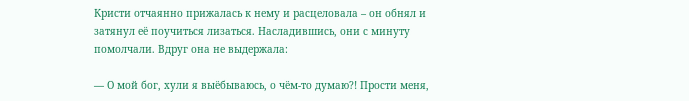Кристи отчаянно прижалась к нему и расцеловала – он обнял и затянул её поучиться лизаться. Насладившись, они с минуту помолчали. Вдруг она не выдержала:

— О мой бог, хули я выёбываюсь, о чём-то думаю?! Прости меня,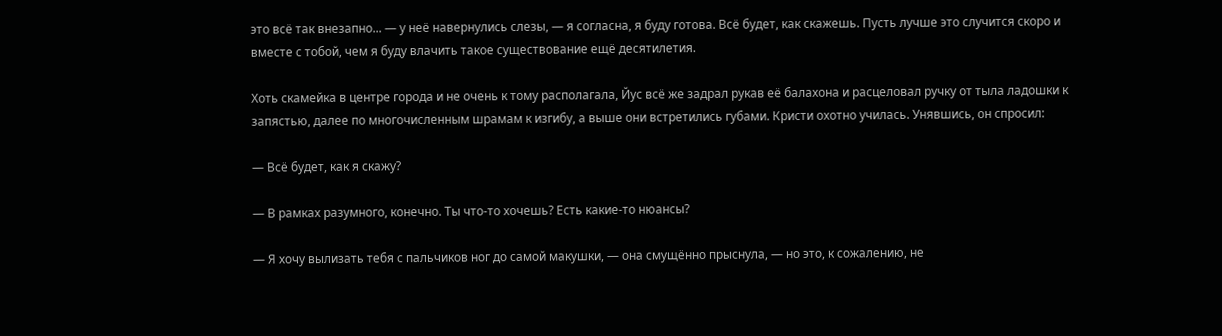это всё так внезапно... — у неё навернулись слезы, — я согласна, я буду готова. Всё будет, как скажешь. Пусть лучше это случится скоро и вместе с тобой, чем я буду влачить такое существование ещё десятилетия.

Хоть скамейка в центре города и не очень к тому располагала, Йус всё же задрал рукав её балахона и расцеловал ручку от тыла ладошки к запястью, далее по многочисленным шрамам к изгибу, а выше они встретились губами. Кристи охотно училась. Унявшись, он спросил:

— Всё будет, как я скажу?

— В рамках разумного, конечно. Ты что-то хочешь? Есть какие-то нюансы?

— Я хочу вылизать тебя с пальчиков ног до самой макушки, — она смущённо прыснула, — но это, к сожалению, не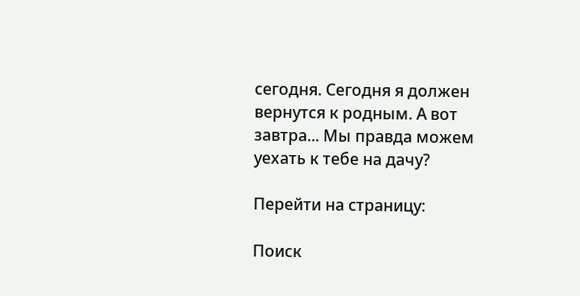сегодня. Сегодня я должен вернутся к родным. А вот завтра... Мы правда можем уехать к тебе на дачу?

Перейти на страницу:

Поиск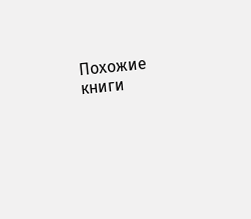Похожие книги